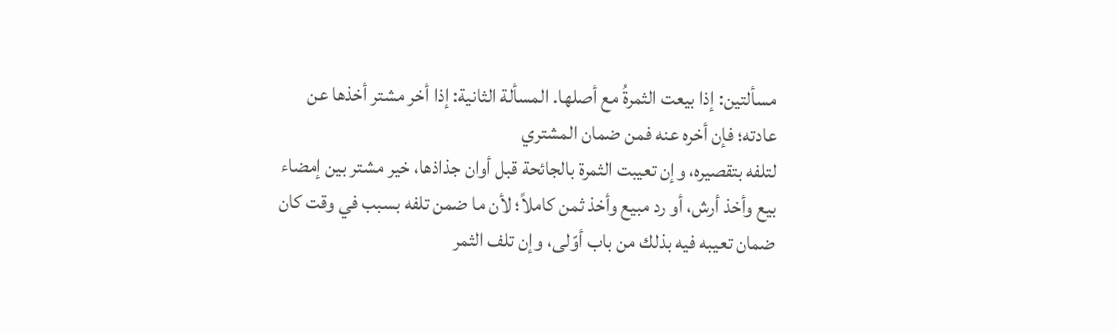مسألتين: إذا بيعت الثمرةُ مع أصلها. المسألة الثانية: إذا أخر مشتر أخذها عن عادته؛ فإن أخره عنه فمن ضمان المشتري
لتلفه بتقصيره، وإن تعيبت الثمرة بالجائحة قبل أوان جذاذها، خير مشتر بين إمضاء بيع وأخذ أرش، أو رد مبيع وأخذ ثمن كاملاً؛ لأن ما ضمن تلفه بسبب في وقت كان ضمان تعيبه فيه بذلك من باب أوّلى، وإن تلف الثمر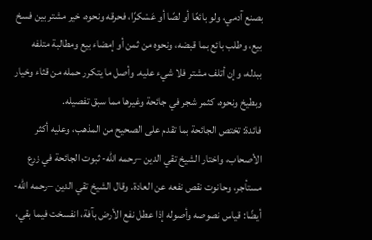بصنع آدمي، ولو بائعًا أو لصًا أو عَسْكرًا، فحرقه ونحوه، خير مشتر بين فسخ بيع، وطلب بائع بما قبضه، ونحوه من ثمن أو إمضاء بيع ومطالبة متلفه ببدله، وإن أتلف مشتر فلا شيء عليه. وأصل ما يتكرر حمله من قثاء وخيار وبطيخ ونحوه، كثمر شجر في جائحة وغيرها مما سبق تفصيله.
فائدة: تختص الجائحة بما تقدم على الصحيح من المذهب، وعليه أكثر الأصحاب، واختار الشيخ تقي الدين –رحمه الله- ثبوت الجائحة في زرع مستأجر، وحانوت نقص نفعه عن العادة. وقال الشيخ تقي الدين –رحمه الله- أيضًا: قياس نصوصه وأصوله إذا عطل نفع الأرض بآفة، انفسخت فيما بقي،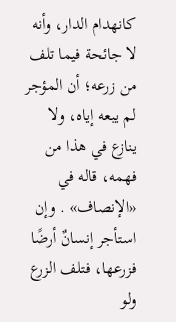كانهدام الدار، وأنه لا جائحة فيما تلف من زرعه؛ أن المؤجر لم يبعه إياه، ولا ينازع في هذا من فهمه، قاله في «الإنصاف» . وإن استأجر إنسانٌ أرضًا فزرعها، فتلف الزرع ولو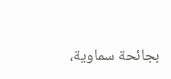بجائحة سماوية،